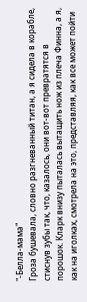"-Белла-мама"
Гроза бушевала, словно разгневанный титан, а я сидела в корабле, стиснув зубы так, что, казалось, они вот-вот превратятся в порошок. Кларк внизу пыталась вытащить нож из плеча Финна, а я, как на иголках, смотрела на это, представляя, как все может пойти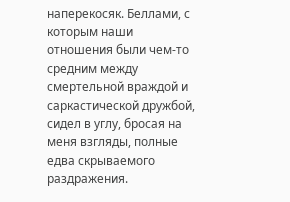наперекосяк. Беллами, с которым наши отношения были чем-то средним между смертельной враждой и саркастической дружбой, сидел в углу, бросая на меня взгляды, полные едва скрываемого раздражения.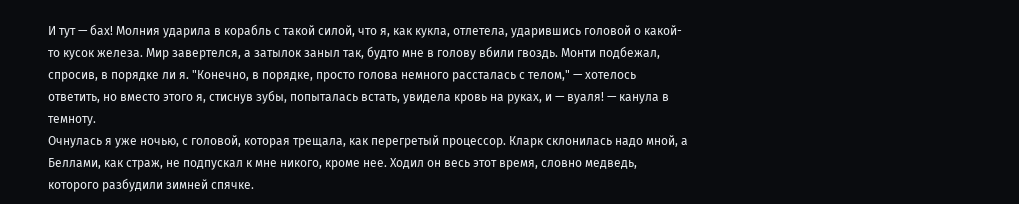И тут — бах! Молния ударила в корабль с такой силой, что я, как кукла, отлетела, ударившись головой о какой-то кусок железа. Мир завертелся, а затылок заныл так, будто мне в голову вбили гвоздь. Монти подбежал, спросив, в порядке ли я. "Конечно, в порядке, просто голова немного рассталась с телом," — хотелось ответить, но вместо этого я, стиснув зубы, попыталась встать, увидела кровь на руках, и — вуаля! — канула в темноту.
Очнулась я уже ночью, с головой, которая трещала, как перегретый процессор. Кларк склонилась надо мной, а Беллами, как страж, не подпускал к мне никого, кроме нее. Ходил он весь этот время, словно медведь, которого разбудили зимней спячке.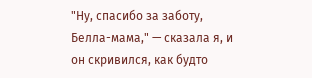"Ну, спасибо за заботу, Белла-мама," — сказала я, и он скривился, как будто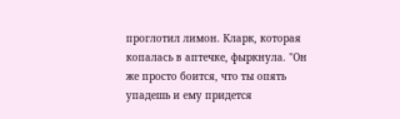проглотил лимон. Кларк, которая копалась в аптечке, фыркнула. "Он же просто боится, что ты опять упадешь и ему придется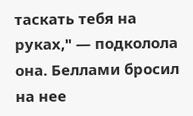таскать тебя на руках," — подколола она. Беллами бросил на нее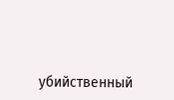убийственный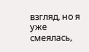взгляд, но я уже смеялась,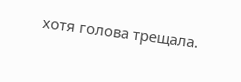хотя голова трещала.